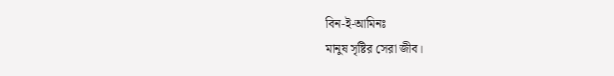বিন-ই-আমিনঃ
মানুষ সৃষ্টির সেরা জীব।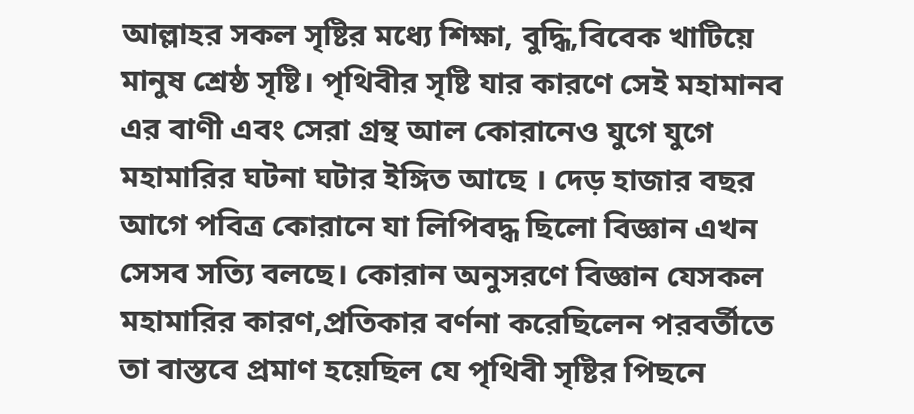আল্লাহর সকল সৃষ্টির মধ্যে শিক্ষা, বুদ্ধি,বিবেক খাটিয়ে মানুষ শ্রেষ্ঠ সৃষ্টি। পৃথিবীর সৃষ্টি যার কারণে সেই মহামানব এর বাণী এবং সেরা গ্রন্থ আল কোরানেও যুগে যুগে মহামারির ঘটনা ঘটার ইঙ্গিত আছে । দেড় হাজার বছর আগে পবিত্র কোরানে যা লিপিবদ্ধ ছিলো বিজ্ঞান এখন সেসব সত্যি বলছে। কোরান অনুসরণে বিজ্ঞান যেসকল মহামারির কারণ,প্রতিকার বর্ণনা করেছিলেন পরবর্তীতে তা বাস্তবে প্রমাণ হয়েছিল যে পৃথিবী সৃষ্টির পিছনে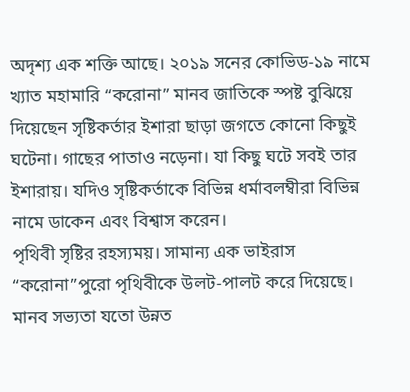অদৃশ্য এক শক্তি আছে। ২০১৯ সনের কোভিড-১৯ নামে খ্যাত মহামারি “করোনা” মানব জাতিকে স্পষ্ট বুঝিয়ে দিয়েছেন সৃষ্টিকর্তার ইশারা ছাড়া জগতে কোনো কিছুই ঘটেনা। গাছের পাতাও নড়েনা। যা কিছু ঘটে সবই তার ইশারায়। যদিও সৃষ্টিকর্তাকে বিভিন্ন ধর্মাবলম্বীরা বিভিন্ন নামে ডাকেন এবং বিশ্বাস করেন।
পৃথিবী সৃষ্টির রহস্যময়। সামান্য এক ভাইরাস “করোনা”পুরো পৃথিবীকে উলট-পালট করে দিয়েছে। মানব সভ্যতা যতো উন্নত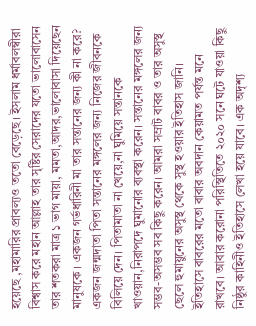হয়েছে ,মহামারির প্রাবল্যও ততো বেড়েছে। ইসলাম ধর্মাবলম্বীরা বিশ্বাস করে মহান আল্লাহ তার সৃষ্টির সেরাদের যতো ভালোবাসেন তার শতকরা মাত্র ১ ভাগ মায়া, মমতা,আদর,ভালোবাসা দিয়েছেন মানুষকে । একজন গর্ভধারিনী মা তার সন্তানের জন্য কী না করে? একজন জন্মদাতা পিতা সন্তানের মঙ্গলের জন্য নিজের জীবনকে বিলিয়ে দেন। পিতামাতা না খেয়ে,না ঘুমিয়ে সন্তানকে খাওয়ান,নিরাপদে ঘুমানোর ব্যবস্থা করেন। সন্তানের মঙ্গলের জন্য সম্ভব-অসম্ভব সব কিছু করেন। আমরা সম্রাট বাবর ও তার অসুস্থ ছেলে হুমায়ুনের অসুস্থ থেকে সুস্থ হওয়ার ইতিহাস জানি। ইতিহাসে বাবরের মতো বাবার অবদান কেয়ামত পর্যন্ত মনে রাখবে। আবার করোনা পরিস্থিতিতে ২০২০ সনে ঘটে যাওয়া কিছু নিষ্ঠুর কাহিনীও ইতিহাসে লেখা হয়ে যাবে। এক অদৃশ্য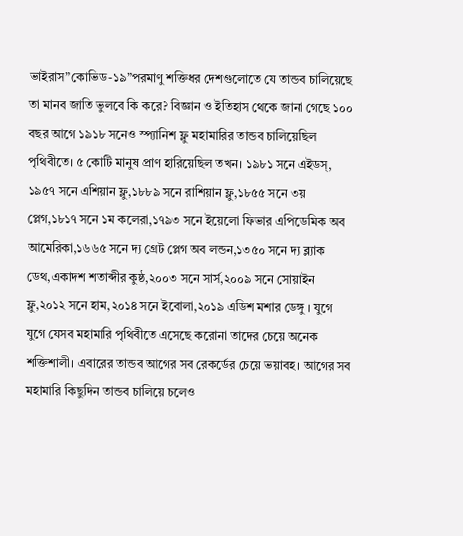ভাইরাস”কোভিড-১৯”পরমাণু শক্তিধর দেশগুলোতে যে তান্ডব চালিয়েছে তা মানব জাতি ভুলবে কি করে? বিজ্ঞান ও ইতিহাস থেকে জানা গেছে ১০০ বছর আগে ১৯১৮ সনেও স্প্যানিশ ফ্লু মহামারির তান্ডব চালিয়েছিল পৃথিবীতে। ৫ কোটি মানুষ প্রাণ হারিয়েছিল তখন। ১৯৮১ সনে এইডস্, ১৯৫৭ সনে এশিয়ান ফ্লু,১৮৮৯ সনে রাশিয়ান ফ্লু,১৮৫৫ সনে ৩য় প্লেগ,১৮১৭ সনে ১ম কলেরা,১৭৯৩ সনে ইয়েলো ফিভার এপিডেমিক অব আমেরিকা,১৬৬৫ সনে দ্য গ্রেট প্লেগ অব লন্ডন,১৩৫০ সনে দ্য ব্ল্যাক ডেথ,একাদশ শতাব্দীর কুষ্ঠ,২০০৩ সনে সার্স,২০০৯ সনে সোয়াইন ফ্লু,২০১২ সনে হাম,২০১৪ সনে ইবোলা,২০১৯ এডিশ মশার ডেঙ্গু । যুগে যুগে যেসব মহামারি পৃথিবীতে এসেছে করোনা তাদের চেয়ে অনেক শক্তিশালী। এবারের তান্ডব আগের সব রেকর্ডের চেয়ে ভয়াবহ। আগের সব মহামারি কিছুদিন তান্ডব চালিয়ে চলেও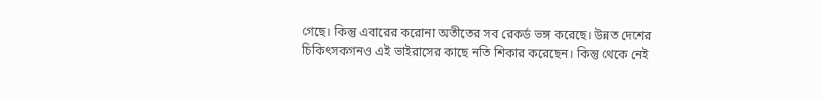গেছে। কিন্তু এবারের করোনা অতীতের সব রেকর্ড ভঙ্গ করেছে। উন্নত দেশের চিকিৎসকগনও এই ভাইরাসের কাছে নতি শিকার করেছেন। কিন্তু থেকে নেই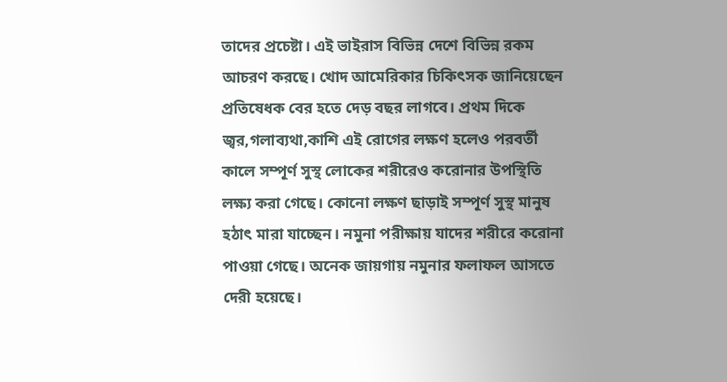তাদের প্রচেষ্টা। এই ভাইরাস বিভিন্ন দেশে বিভিন্ন রকম আচরণ করছে। খোদ আমেরিকার চিকিৎসক জানিয়েছেন প্রতিষেধক বের হতে দেড় বছর লাগবে। প্রথম দিকে জ্বর,গলাব্যথা,কাশি এই রোগের লক্ষণ হলেও পরবর্তী কালে সম্পূর্ণ সুস্থ লোকের শরীরেও করোনার উপস্থিতি লক্ষ্য করা গেছে। কোনো লক্ষণ ছাড়াই সম্পূর্ণ সুস্থ মানুষ হঠাৎ মারা যাচ্ছেন। নমুনা পরীক্ষায় যাদের শরীরে করোনা পাওয়া গেছে। অনেক জায়গায় নমুনার ফলাফল আসতে দেরী হয়েছে।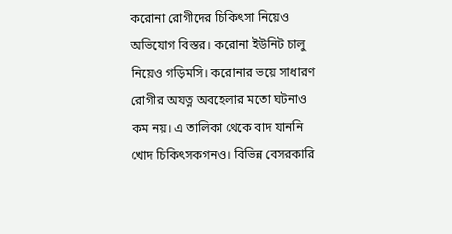করোনা রোগীদের চিকিৎসা নিয়েও অভিযোগ বিস্তর। করোনা ইউনিট চালু নিয়েও গড়িমসি। করোনার ভয়ে সাধারণ রোগীর অযত্ন অবহেলার মতো ঘটনাও কম নয়। এ তালিকা থেকে বাদ যাননি খোদ চিকিৎসকগনও। বিভিন্ন বেসরকারি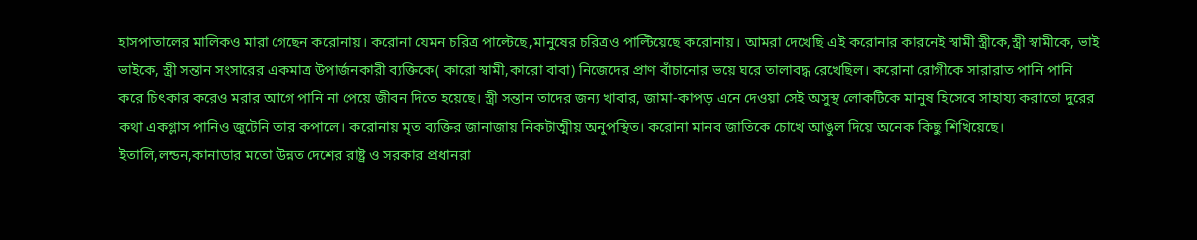হাসপাতালের মালিকও মারা গেছেন করোনায়। করোনা যেমন চরিত্র পাল্টেছে,মানুষের চরিত্রও পাল্টিয়েছে করোনায়। আমরা দেখেছি এই করোনার কারনেই স্বামী স্ত্রীকে,স্ত্রী স্বামীকে, ভাই ভাইকে, স্ত্রী সন্তান সংসারের একমাত্র উপার্জনকারী ব্যক্তিকে( কারো স্বামী,কারো বাবা) নিজেদের প্রাণ বাঁচানোর ভয়ে ঘরে তালাবদ্ধ রেখেছিল। করোনা রোগীকে সারারাত পানি পানি করে চিৎকার করেও মরার আগে পানি না পেয়ে জীবন দিতে হয়েছে। স্ত্রী সন্তান তাদের জন্য খাবার, জামা-কাপড় এনে দেওয়া সেই অসুস্থ লোকটিকে মানুষ হিসেবে সাহায্য করাতো দুরের কথা একগ্লাস পানিও জুটেনি তার কপালে। করোনায় মৃত ব্যক্তির জানাজায় নিকটাত্মীয় অনুপস্থিত। করোনা মানব জাতিকে চোখে আঙুল দিয়ে অনেক কিছু শিখিয়েছে।
ইতালি,লন্ডন,কানাডার মতো উন্নত দেশের রাষ্ট্র ও সরকার প্রধানরা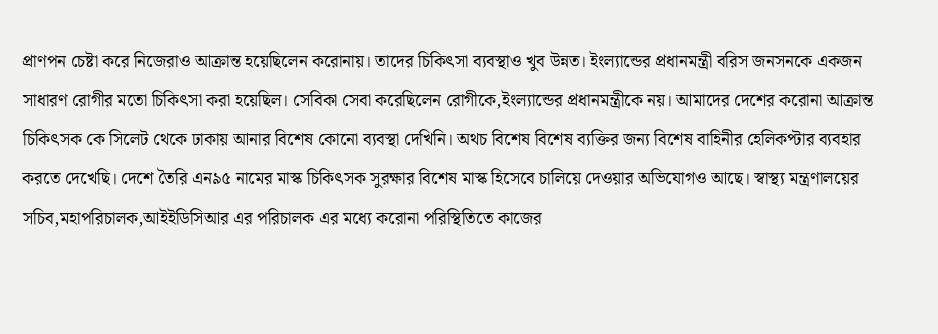প্রাণপন চেষ্টা করে নিজেরাও আক্রান্ত হয়েছিলেন করোনায়। তাদের চিকিৎসা ব্যবস্থাও খুব উন্নত। ইংল্যান্ডের প্রধানমন্ত্রী বরিস জনসনকে একজন সাধারণ রোগীর মতো চিকিৎসা করা হয়েছিল। সেবিকা সেবা করেছিলেন রোগীকে,ইংল্যান্ডের প্রধানমন্ত্রীকে নয়। আমাদের দেশের করোনা আক্রান্ত চিকিৎসক কে সিলেট থেকে ঢাকায় আনার বিশেষ কোনো ব্যবস্থা দেখিনি। অথচ বিশেষ বিশেষ ব্যক্তির জন্য বিশেষ বাহিনীর হেলিকপ্টার ব্যবহার করতে দেখেছি। দেশে তৈরি এন৯৫ নামের মাস্ক চিকিৎসক সুরক্ষার বিশেষ মাস্ক হিসেবে চালিয়ে দেওয়ার অভিযোগও আছে। স্বাস্থ্য মন্ত্রণালয়ের সচিব,মহাপরিচালক,আইইডিসিআর এর পরিচালক এর মধ্যে করোনা পরিস্থিতিতে কাজের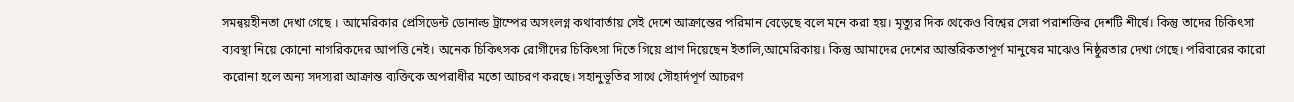সমন্বয়হীনতা দেখা গেছে । আমেরিকার প্রেসিডেন্ট ডোনাল্ড ট্রাম্পের অসংলগ্ন কথাবার্তায় সেই দেশে আক্রান্তের পরিমান বেড়েছে বলে মনে করা হয়। মৃত্যুর দিক থেকেও বিশ্বের সেরা পরাশক্তির দেশটি শীর্ষে। কিন্তু তাদের চিকিৎসা ব্যবস্থা নিয়ে কোনো নাগরিকদের আপত্তি নেই। অনেক চিকিৎসক রোগীদের চিকিৎসা দিতে গিয়ে প্রাণ দিয়েছেন ইতালি,আমেরিকায়। কিন্তু আমাদের দেশের আন্তরিকতাপূর্ণ মানুষের মাঝেও নিষ্ঠুরতার দেখা গেছে। পরিবারের কারো করোনা হলে অন্য সদস্যরা আক্রান্ত ব্যক্তিকে অপরাধীর মতো আচরণ করছে। সহানুভূতির সাথে সৌহার্দপূর্ণ আচরণ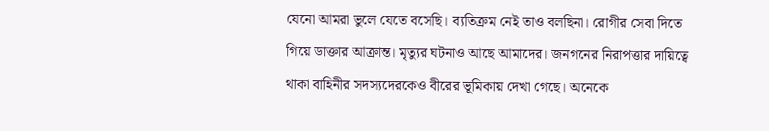যেনো আমরা ভুলে যেতে বসেছি। ব্যতিক্রম নেই তাও বলছিনা। রোগীর সেবা দিতে গিয়ে ডাক্তার আক্রান্ত। মৃত্যুর ঘটনাও আছে আমাদের। জনগনের নিরাপত্তার দায়িত্বে থাকা বাহিনীর সদস্যদেরকেও বীরের ভূমিকায় দেখা গেছে। অনেকে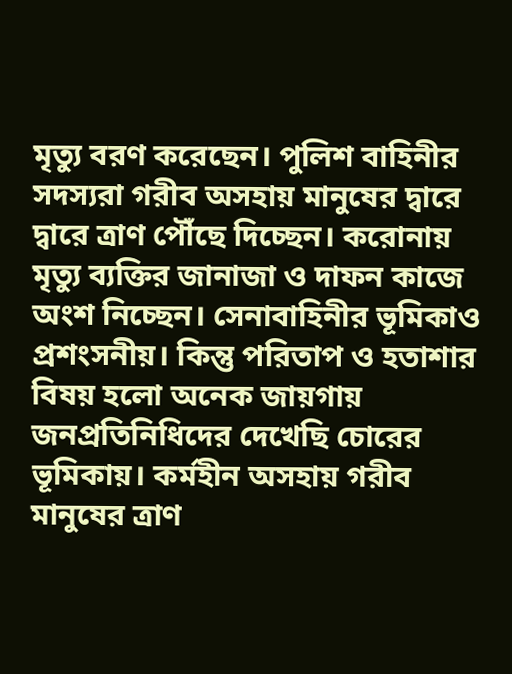মৃত্যু বরণ করেছেন। পুলিশ বাহিনীর সদস্যরা গরীব অসহায় মানুষের দ্বারে দ্বারে ত্রাণ পৌঁছে দিচ্ছেন। করোনায় মৃত্যু ব্যক্তির জানাজা ও দাফন কাজে অংশ নিচ্ছেন। সেনাবাহিনীর ভূমিকাও প্রশংসনীয়। কিন্তু পরিতাপ ও হতাশার বিষয় হলো অনেক জায়গায় জনপ্রতিনিধিদের দেখেছি চোরের ভূমিকায়। কর্মহীন অসহায় গরীব মানুষের ত্রাণ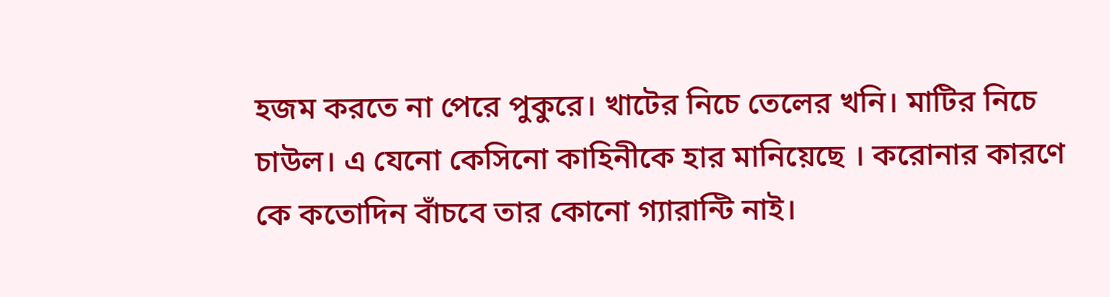হজম করতে না পেরে পুকুরে। খাটের নিচে তেলের খনি। মাটির নিচে চাউল। এ যেনো কেসিনো কাহিনীকে হার মানিয়েছে । করোনার কারণে কে কতোদিন বাঁচবে তার কোনো গ্যারান্টি নাই।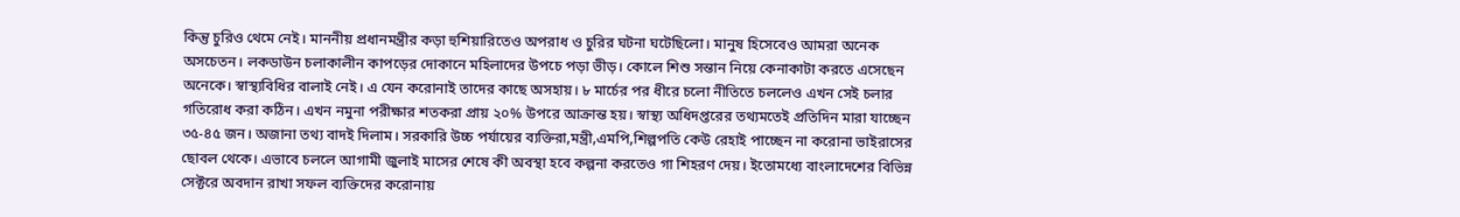কিন্তু চুরিও থেমে নেই। মাননীয় প্রধানমন্ত্রীর কড়া হুশিয়ারিতেও অপরাধ ও চুরির ঘটনা ঘটেছিলো। মানুষ হিসেবেও আমরা অনেক অসচেতন। লকডাউন চলাকালীন কাপড়ের দোকানে মহিলাদের উপচে পড়া ভীড়। কোলে শিশু সন্তান নিয়ে কেনাকাটা করতে এসেছেন অনেকে। স্বাস্থ্যবিধির বালাই নেই। এ যেন করোনাই তাদের কাছে অসহায়। ৮ মার্চের পর ধীরে চলো নীতিতে চললেও এখন সেই চলার গতিরোধ করা কঠিন। এখন নমুনা পরীক্ষার শতকরা প্রায় ২০% উপরে আক্রান্ত হয়। স্বাস্থ্য অধিদপ্তরের তথ্যমতেই প্রতিদিন মারা যাচ্ছেন ৩৫-৪৫ জন। অজানা তথ্য বাদই দিলাম। সরকারি উচ্চ পর্যায়ের ব্যক্তিরা,মন্ত্রী,এমপি,শিল্পপতি কেউ রেহাই পাচ্ছেন না করোনা ভাইরাসের ছোবল থেকে। এভাবে চললে আগামী জুলাই মাসের শেষে কী অবস্থা হবে কল্পনা করতেও গা শিহরণ দেয়। ইতোমধ্যে বাংলাদেশের বিভিন্ন সেক্টরে অবদান রাখা সফল ব্যক্তিদের করোনায়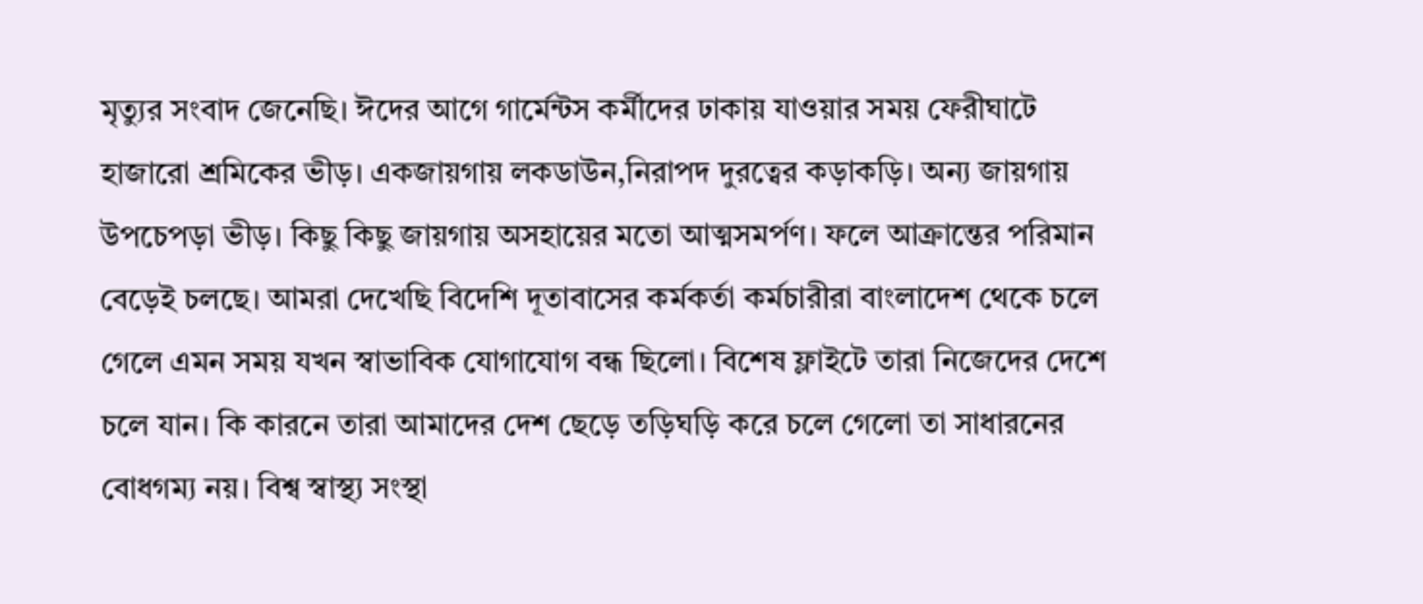মৃত্যুর সংবাদ জেনেছি। ঈদের আগে গার্মেন্টস কর্মীদের ঢাকায় যাওয়ার সময় ফেরীঘাটে হাজারো শ্রমিকের ভীড়। একজায়গায় লকডাউন,নিরাপদ দুরত্বের কড়াকড়ি। অন্য জায়গায় উপচেপড়া ভীড়। কিছু কিছু জায়গায় অসহায়ের মতো আত্মসমর্পণ। ফলে আক্রান্তের পরিমান বেড়েই চলছে। আমরা দেখেছি বিদেশি দূতাবাসের কর্মকর্তা কর্মচারীরা বাংলাদেশ থেকে চলে গেলে এমন সময় যখন স্বাভাবিক যোগাযোগ বন্ধ ছিলো। বিশেষ ফ্লাইটে তারা নিজেদের দেশে চলে যান। কি কারনে তারা আমাদের দেশ ছেড়ে তড়িঘড়ি করে চলে গেলো তা সাধারনের বোধগম্য নয়। বিশ্ব স্বাস্থ্য সংস্থা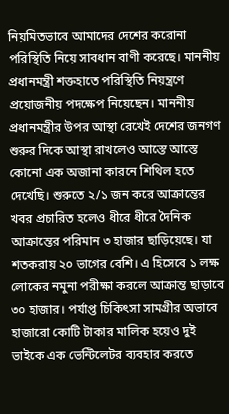নিয়মিতভাবে আমাদের দেশের করোনা পরিস্থিতি নিয়ে সাবধান বাণী করেছে। মাননীয় প্রধানমন্ত্রী শক্তহাতে পরিস্থিতি নিয়ন্ত্রণে প্রয়োজনীয় পদক্ষেপ নিয়েছেন। মাননীয় প্রধানমন্ত্রীর উপর আস্থা রেখেই দেশের জনগণ শুরুর দিকে আস্থা রাখলেও আস্তে আস্তে কোনো এক অজানা কারনে শিথিল হতে দেখেছি। শুরুতে ২/১ জন করে আক্রান্তের খবর প্রচারিত হলেও ধীরে ধীরে দৈনিক আক্রান্তের পরিমান ৩ হাজার ছাড়িয়েছে। যা শতকরায় ২০ ভাগের বেশি। এ হিসেবে ১ লক্ষ লোকের নমুনা পরীক্ষা করলে আক্রান্ত ছাড়াবে ৩০ হাজার। পর্যাপ্ত চিকিৎসা সামগ্রীর অভাবে হাজারো কোটি টাকার মালিক হয়েও দুই ভাইকে এক ভেন্টিলেটর ব্যবহার করতে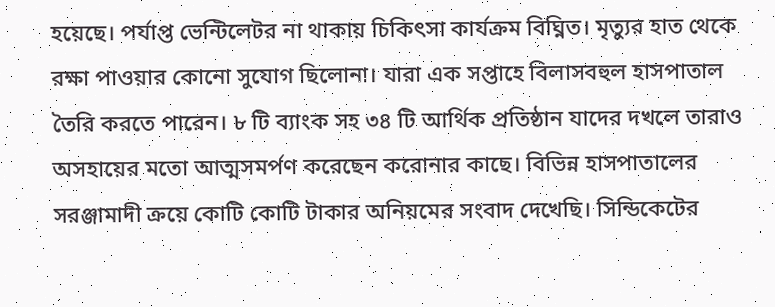হয়েছে। পর্যাপ্ত ভেন্টিলেটর না থাকায় চিকিৎসা কার্যক্রম বিঘ্নিত। মৃত্যুর হাত থেকে রক্ষা পাওয়ার কোনো সুযোগ ছিলোনা। যারা এক সপ্তাহে বিলাসবহুল হাসপাতাল তৈরি করতে পারেন। ৮ টি ব্যাংক সহ ৩৪ টি আর্থিক প্রতিষ্ঠান যাদের দখলে তারাও অসহায়ের মতো আত্মসমর্পণ করেছেন করোনার কাছে। বিভিন্ন হাসপাতালের সরঞ্জামাদী ক্রয়ে কোটি কোটি টাকার অনিয়মের সংবাদ দেখেছি। সিন্ডিকেটের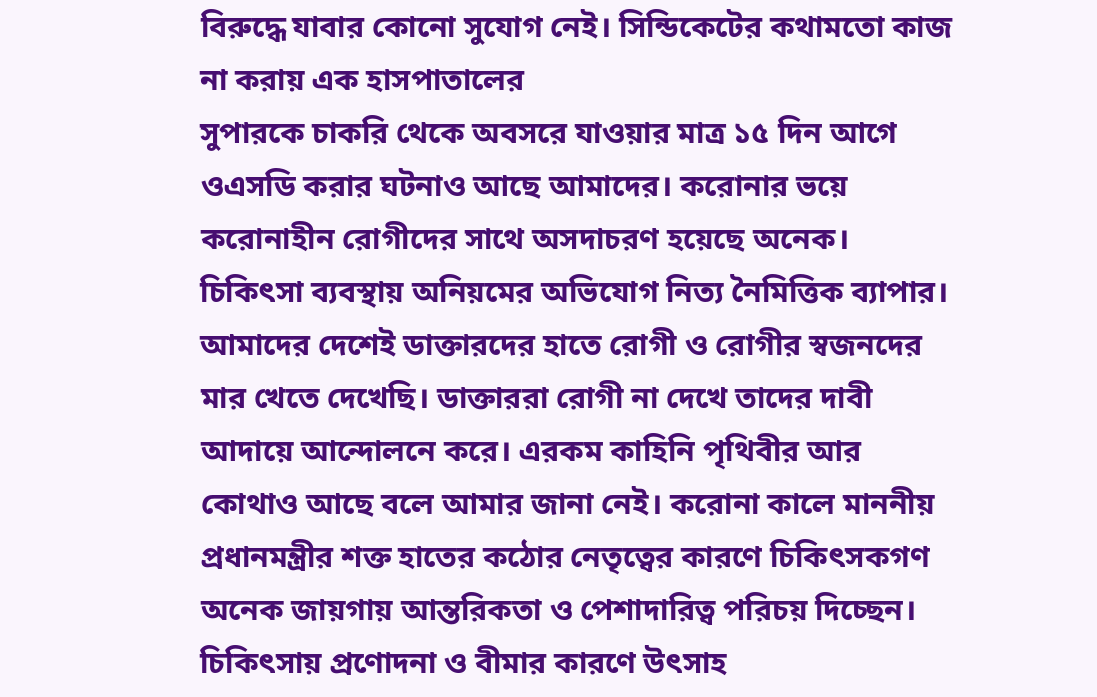বিরুদ্ধে যাবার কোনো সুযোগ নেই। সিন্ডিকেটের কথামতো কাজ না করায় এক হাসপাতালের
সুপারকে চাকরি থেকে অবসরে যাওয়ার মাত্র ১৫ দিন আগে ওএসডি করার ঘটনাও আছে আমাদের। করোনার ভয়ে করোনাহীন রোগীদের সাথে অসদাচরণ হয়েছে অনেক। চিকিৎসা ব্যবস্থায় অনিয়মের অভিযোগ নিত্য নৈমিত্তিক ব্যাপার। আমাদের দেশেই ডাক্তারদের হাতে রোগী ও রোগীর স্বজনদের মার খেতে দেখেছি। ডাক্তাররা রোগী না দেখে তাদের দাবী আদায়ে আন্দোলনে করে। এরকম কাহিনি পৃথিবীর আর কোথাও আছে বলে আমার জানা নেই। করোনা কালে মাননীয় প্রধানমন্ত্রীর শক্ত হাতের কঠোর নেতৃত্বের কারণে চিকিৎসকগণ অনেক জায়গায় আন্তরিকতা ও পেশাদারিত্ব পরিচয় দিচ্ছেন। চিকিৎসায় প্রণোদনা ও বীমার কারণে উৎসাহ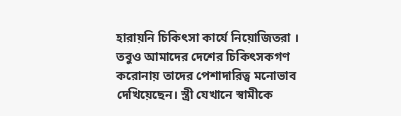হারায়নি চিকিৎসা কার্যে নিয়োজিতরা । তবুও আমাদের দেশের চিকিৎসকগণ করোনায় তাদের পেশাদারিত্ব মনোভাব দেখিয়েছেন। স্ত্রী যেখানে স্বামীকে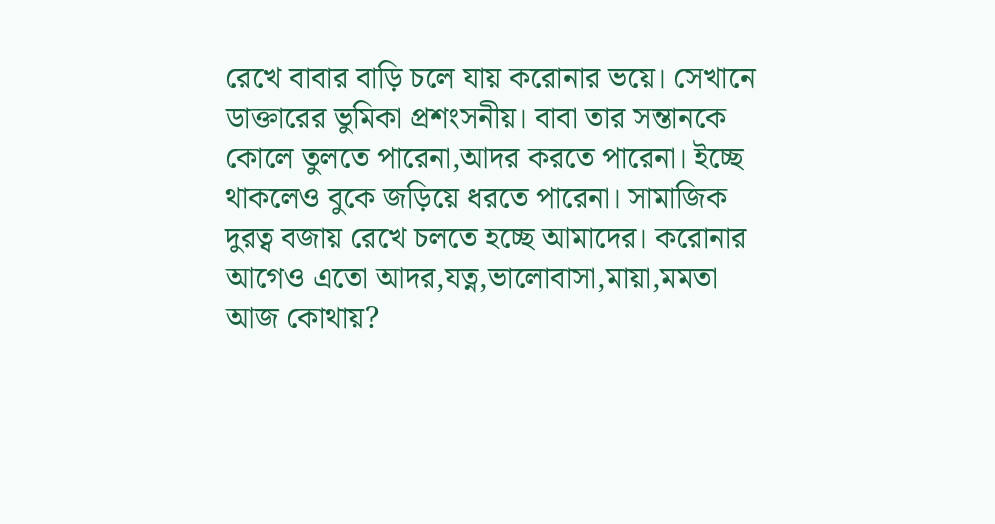রেখে বাবার বাড়ি চলে যায় করোনার ভয়ে। সেখানে ডাক্তারের ভুমিকা প্রশংসনীয়। বাবা তার সন্তানকে কোলে তুলতে পারেনা,আদর করতে পারেনা। ইচ্ছে থাকলেও বুকে জড়িয়ে ধরতে পারেনা। সামাজিক দুরত্ব বজায় রেখে চলতে হচ্ছে আমাদের। করোনার আগেও এতো আদর,যত্ন,ভালোবাসা,মায়া,মমতা আজ কোথায়?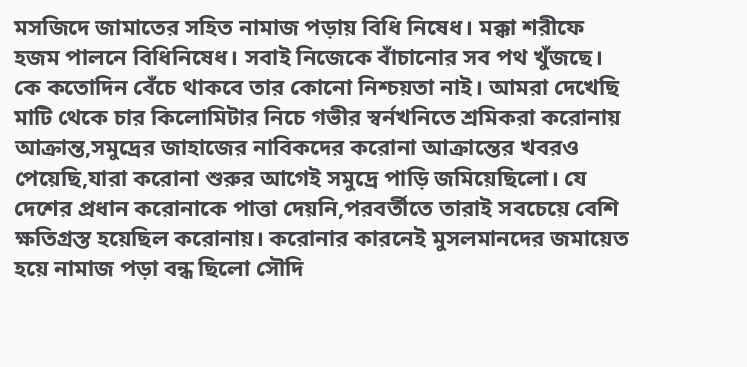মসজিদে জামাতের সহিত নামাজ পড়ায় বিধি নিষেধ। মক্কা শরীফে হজম পালনে বিধিনিষেধ। সবাই নিজেকে বাঁচানোর সব পথ খুঁজছে। কে কতোদিন বেঁচে থাকবে তার কোনো নিশ্চয়তা নাই। আমরা দেখেছি মাটি থেকে চার কিলোমিটার নিচে গভীর স্বর্নখনিতে শ্রমিকরা করোনায় আক্রান্ত,সমুদ্রের জাহাজের নাবিকদের করোনা আক্রান্তের খবরও পেয়েছি,যারা করোনা শুরুর আগেই সমুদ্রে পাড়ি জমিয়েছিলো। যে দেশের প্রধান করোনাকে পাত্তা দেয়নি,পরবর্তীতে তারাই সবচেয়ে বেশি ক্ষতিগ্রস্ত হয়েছিল করোনায়। করোনার কারনেই মুসলমানদের জমায়েত হয়ে নামাজ পড়া বন্ধ ছিলো সৌদি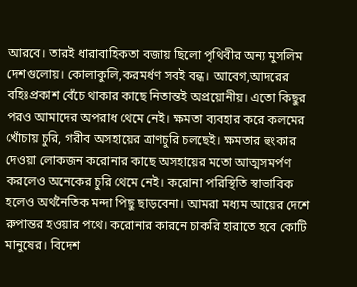আরবে। তারই ধারাবাহিকতা বজায় ছিলো পৃথিবীর অন্য মুসলিম দেশগুলোয়। কোলাকুলি,করমর্ধণ সবই বন্ধ। আবেগ,আদরের বহিঃপ্রকাশ বেঁচে থাকার কাছে নিতান্তই অপ্রয়োনীয়। এতো কিছুর পরও আমাদের অপরাধ থেমে নেই। ক্ষমতা ব্যবহার করে কলমের খোঁচায় চুরি, গরীব অসহায়ের ত্রাণচুরি চলছেই। ক্ষমতার হুংকার দেওয়া লোকজন করোনার কাছে অসহায়ের মতো আত্মসমর্পণ করলেও অনেকের চুরি থেমে নেই। করোনা পরিস্থিতি স্বাভাবিক হলেও অর্থনৈতিক মন্দা পিছু ছাড়বেনা। আমরা মধ্যম আয়ের দেশে রুপান্তর হওয়ার পথে। করোনার কারনে চাকরি হারাতে হবে কোটি মানুষের। বিদেশ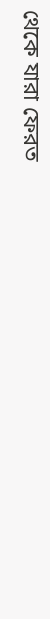থেকে যারা ফেরত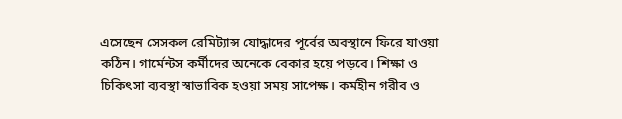এসেছেন সেসকল রেমিট্যান্স যোদ্ধাদের পূর্বের অবস্থানে ফিরে যাওয়া কঠিন। গার্মেন্টস কর্মীদের অনেকে বেকার হয়ে পড়বে। শিক্ষা ও চিকিৎসা ব্যবস্থা স্বাভাবিক হওয়া সময় সাপেক্ষ। কর্মহীন গরীব ও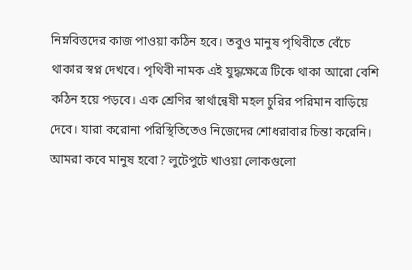নিম্নবিত্তদের কাজ পাওয়া কঠিন হবে। তবুও মানুষ পৃথিবীতে বেঁচে থাকার স্বপ্ন দেখবে। পৃথিবী নামক এই যুদ্ধক্ষেত্রে টিকে থাকা আরো বেশি কঠিন হয়ে পড়বে। এক শ্রেণির স্বার্থান্বেষী মহল চুরির পরিমান বাড়িয়ে দেবে। যারা করোনা পরিস্থিতিতেও নিজেদের শোধরাবার চিন্তা করেনি। আমরা কবে মানুষ হবো? লুটেপুটে খাওয়া লোকগুলো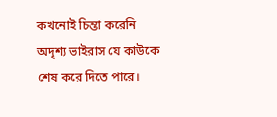কখনোই চিন্তা করেনি অদৃশ্য ভাইরাস যে কাউকে শেষ করে দিতে পারে।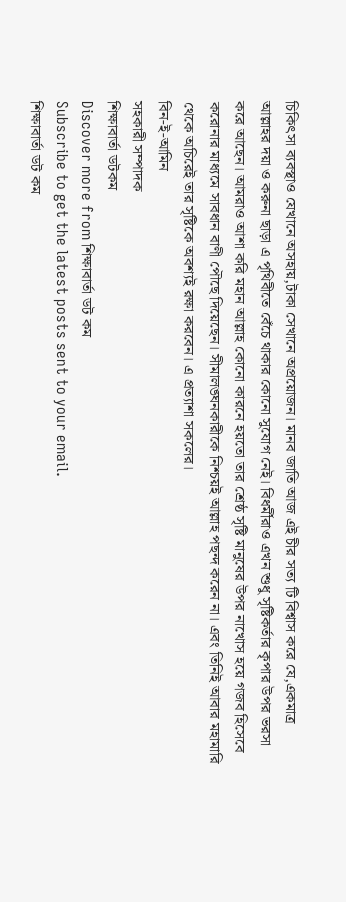চিকিৎসা ব্যবস্থাও যেখানে অসহায়,টাকা সেখানে অপ্রয়োজন। মানব জাতি আজ এই চীর সত্য টি বিশ্বাস করে যে,একমাত্র আল্লাহর দয়া ও করুনা ছাড়া এ পৃথিবীতে বেঁচে থাকার কোনো সুযোগ নেই। বিধর্মীরাও এখন শুধু সৃষ্টিকর্তার কৃপার উপর ভরসা করে আছেন। আমরাও আশা করি মহান আল্লাহ কোনো কারনে হয়তো তার শ্রেষ্ঠ সৃষ্টি মানুষের উপর নাখোস হয়ে গজব হিসেবে করোনার মাধ্যমে সাবধান বাণী পৌছে দিয়েছেন। সীমালঙ্ঘনকারীকে নিশ্চয়ই আল্লাহ পছন্দ করেন না। এবং তিনিই আবার মহামারি থেকে অচিরেই তার সৃষ্টিকে অবশ্যই রক্ষা করবেন। এ প্রত্যাশা সকলের।
বিন-ই-আমিন
সহকারী সম্পাদক
শিক্ষাবার্তা ডটকম
Discover more from শিক্ষাবার্তা ডট কম
Subscribe to get the latest posts sent to your email.
শিক্ষাবার্তা ডট কম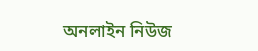অনলাইন নিউজ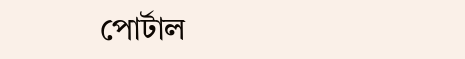পোর্টাল